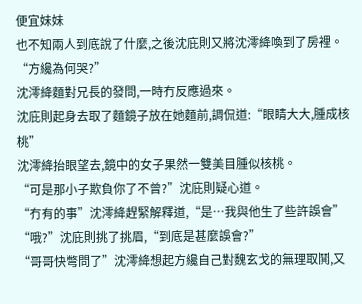便宜妹妹
也不知兩人到底說了什麼,之後沈庇則又將沈澪絳喚到了房裡。
“方纔為何哭?”
沈澪絳麵對兄長的發問,一時冇反應過來。
沈庇則起身去取了麵鏡子放在她麵前,調侃道:“眼睛大大,腫成核桃”
沈澪絳抬眼望去,鏡中的女子果然一雙美目腫似核桃。
“可是那小子欺負你了不曾?”沈庇則疑心道。
“冇有的事”沈澪絳趕緊解釋道,“是…我與他生了些許誤會”
“哦?”沈庇則挑了挑眉,“到底是甚麼誤會?”
“哥哥快彆問了”沈澪絳想起方纔自己對魏玄戈的無理取鬨,又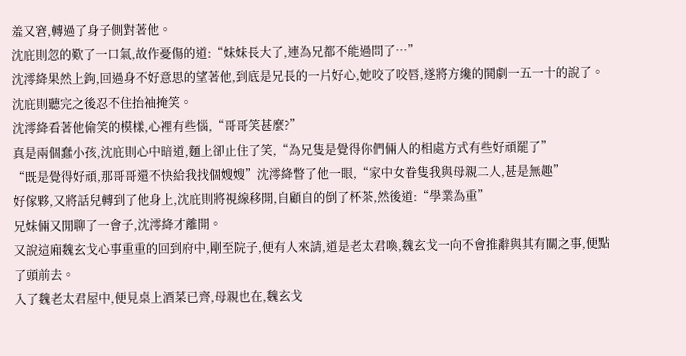羞又窘,轉過了身子側對著他。
沈庇則忽的歎了一口氣,故作憂傷的道:“妹妹長大了,連為兄都不能過問了…”
沈澪絳果然上鉤,回過身不好意思的望著他,到底是兄長的一片好心,她咬了咬唇,遂將方纔的鬨劇一五一十的說了。
沈庇則聽完之後忍不住抬袖掩笑。
沈澪絳看著他偷笑的模樣,心裡有些惱,“哥哥笑甚麼?”
真是兩個蠢小孩,沈庇則心中暗道,麵上卻止住了笑,“為兄隻是覺得你們倆人的相處方式有些好頑罷了”
“既是覺得好頑,那哥哥還不快給我找個嫂嫂”沈澪絳瞥了他一眼,“家中女眷隻我與母親二人,甚是無趣”
好傢夥,又將話兒轉到了他身上,沈庇則將視線移開,自顧自的倒了杯茶,然後道:“學業為重”
兄妹倆又閒聊了一會子,沈澪絳才離開。
又說這廂魏玄戈心事重重的回到府中,剛至院子,便有人來請,道是老太君喚,魏玄戈一向不會推辭與其有關之事,便點了頭前去。
入了魏老太君屋中,便見桌上酒菜已齊,母親也在,魏玄戈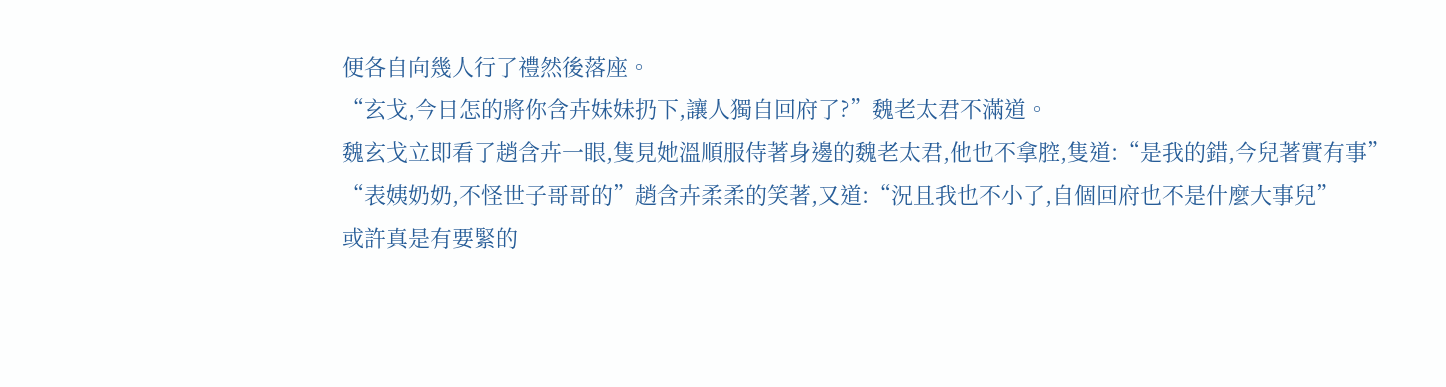便各自向幾人行了禮然後落座。
“玄戈,今日怎的將你含卉妹妹扔下,讓人獨自回府了?”魏老太君不滿道。
魏玄戈立即看了趙含卉一眼,隻見她溫順服侍著身邊的魏老太君,他也不拿腔,隻道:“是我的錯,今兒著實有事”
“表姨奶奶,不怪世子哥哥的”趙含卉柔柔的笑著,又道:“況且我也不小了,自個回府也不是什麼大事兒”
或許真是有要緊的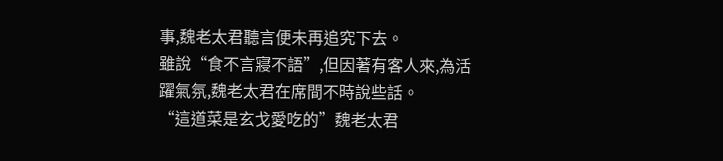事,魏老太君聽言便未再追究下去。
雖說“食不言寢不語”,但因著有客人來,為活躍氣氛,魏老太君在席間不時說些話。
“這道菜是玄戈愛吃的”魏老太君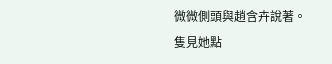微微側頭與趙含卉說著。
隻見她點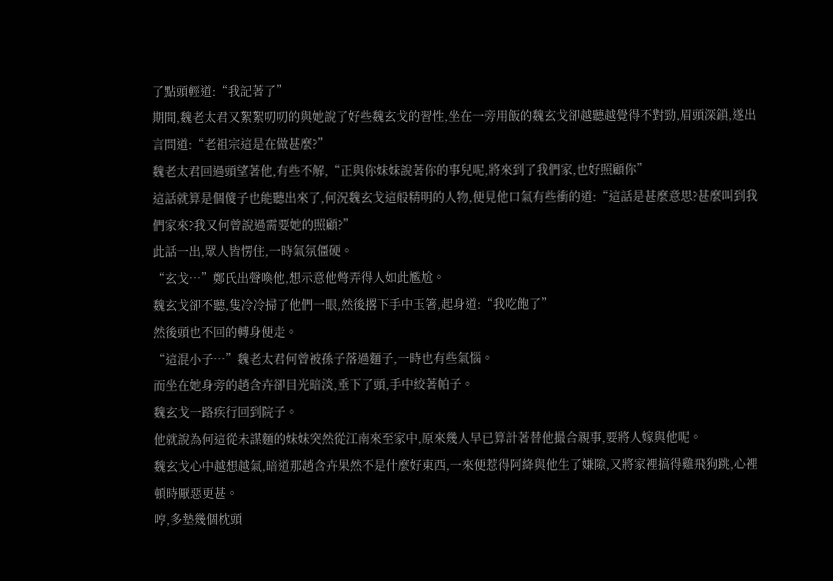了點頭輕道:“我記著了”
期間,魏老太君又絮絮叨叨的與她說了好些魏玄戈的習性,坐在一旁用飯的魏玄戈卻越聽越覺得不對勁,眉頭深鎖,遂出言問道:“老祖宗這是在做甚麼?”
魏老太君回過頭望著他,有些不解,“正與你妹妹說著你的事兒呢,將來到了我們家,也好照顧你”
這話就算是個傻子也能聽出來了,何況魏玄戈這般精明的人物,便見他口氣有些衝的道:“這話是甚麼意思?甚麼叫到我們家來?我又何曾說過需要她的照顧?”
此話一出,眾人皆愣住,一時氣氛僵硬。
“玄戈…”鄭氏出聲喚他,想示意他彆弄得人如此尷尬。
魏玄戈卻不聽,隻冷冷掃了他們一眼,然後撂下手中玉箸,起身道:“我吃飽了”
然後頭也不回的轉身便走。
“這混小子…”魏老太君何曾被孫子落過麵子,一時也有些氣惱。
而坐在她身旁的趙含卉卻目光暗淡,垂下了頭,手中絞著帕子。
魏玄戈一路疾行回到院子。
他就說為何這從未謀麵的妹妹突然從江南來至家中,原來幾人早已算計著替他撮合親事,要將人嫁與他呢。
魏玄戈心中越想越氣,暗道那趙含卉果然不是什麼好東西,一來便惹得阿絳與他生了嫌隙,又將家裡搞得雞飛狗跳,心裡頓時厭惡更甚。
哼,多墊幾個枕頭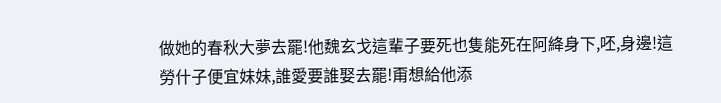做她的春秋大夢去罷!他魏玄戈這輩子要死也隻能死在阿絳身下,呸,身邊!這勞什子便宜妹妹,誰愛要誰娶去罷!甭想給他添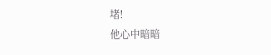堵!
他心中暗暗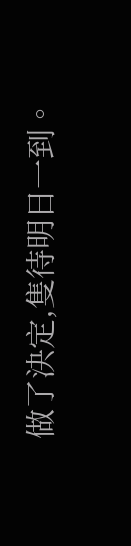做了決定,隻待明日一到。